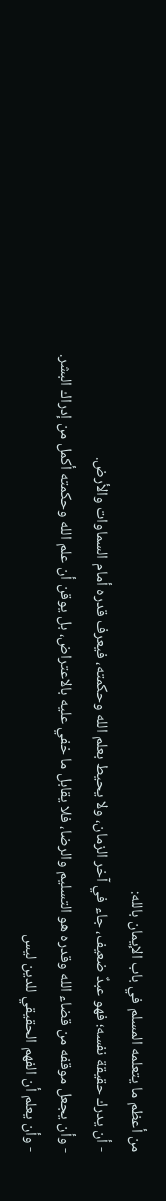من أعظم ما يتعلمه المسلم في باب الإيمان بالله:
- أن يدرك حقيقة نفسه؛ فهو عبدٌ ضعيف، جاء في آخر الزمان، ولا يحيط بعلم الله وحكمته، فيعرف قدره أمام السماوات والأرض.
- وأن يجعل موقفه من قضاء الله وقدره هو التسليم والرضا، فلا يقابل ما خفي عليه بالاعتراض، بل يوقن أن علم الله وحكمته أكمل من إدراك البشر.
- وأن يعلم أن الفهم الحقيقي للدين ليس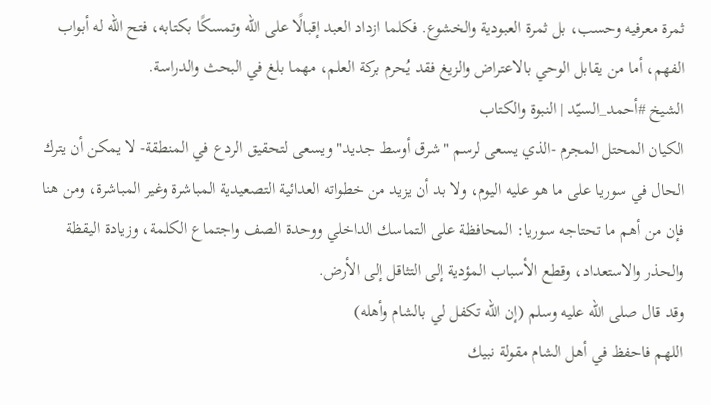ثمرة معرفيه وحسب، بل ثمرة العبودية والخشوع. فكلما ازداد العبد إقبالًا على الله وتمسكًا بكتابه، فتح الله له أبواب الفهم، أما من يقابل الوحي بالاعتراض والزيغ فقد يُحرم بركة العلم، مهما بلغ في البحث والدراسة.
الشيخ #أحمد_السيّد | النبوة والكتاب
الكيان المحتل المجرم -الذي يسعى لرسم "شرق أوسط جديد" ويسعى لتحقيق الردع في المنطقة- لا يمكن أن يترك الحال في سوريا على ما هو عليه اليوم، ولا بد أن يزيد من خطواته العدائية التصعيدية المباشرة وغير المباشرة، ومن هنا فإن من أهم ما تحتاجه سوريا: المحافظة على التماسك الداخلي ووحدة الصف واجتماع الكلمة، وزيادة اليقظة والحذر والاستعداد، وقطع الأسباب المؤدية إلى التثاقل إلى الأرض.
وقد قال صلى الله عليه وسلم (إن الله تكفل لي بالشام وأهله)
اللهم فاحفظ في أهل الشام مقولة نبيك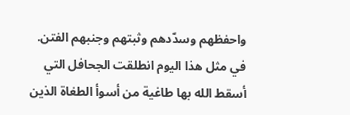واحفظهم وسدّدهم وثبتهم وجنبهم الفتن.
في مثل هذا اليوم انطلقت الجحافل التي أسقط الله بها طاغية من أسوأ الطغاة الذين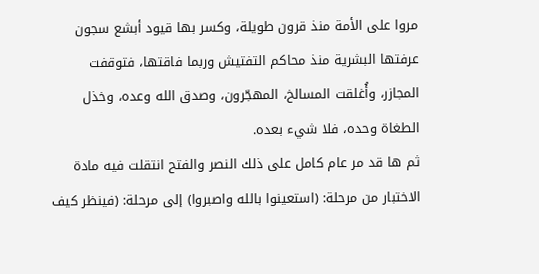مروا على الأمة منذ قرون طويلة، وكسر بها قيود أبشع سجون عرفتها البشرية منذ محاكم التفتيش وربما فاقتها، فتوقفت المجازر، وأُغلقت المسالخ، المهجّرون، وصدق الله وعده، وخذل الطغاة وحده، فلا شيء بعده.
ثم ها قد مر عام كامل على ذلك النصر والفتح انتقلت فيه مادة الاختبار من مرحلة: (استعينوا بالله واصبروا) إلى مرحلة: (فينظر كيف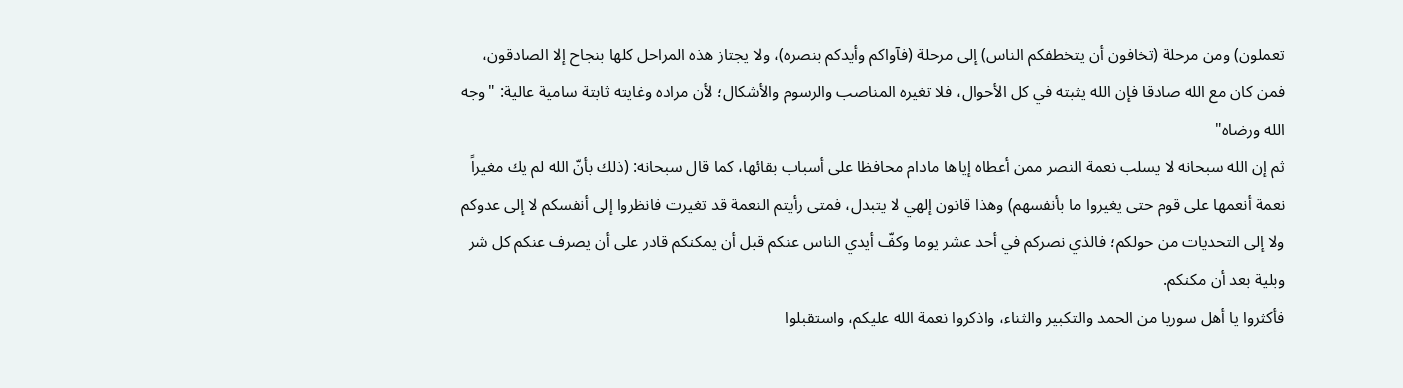تعملون) ومن مرحلة (تخافون أن يتخطفكم الناس) إلى مرحلة (فآواكم وأيدكم بنصره)، ولا يجتاز هذه المراحل كلها بنجاح إلا الصادقون، فمن كان مع الله صادقا فإن الله يثبته في كل الأحوال، فلا تغيره المناصب والرسوم والأشكال؛ لأن مراده وغايته ثابتة سامية عالية: "وجه الله ورضاه"
ثم إن الله سبحانه لا يسلب نعمة النصر ممن أعطاه إياها مادام محافظا على أسباب بقائها، كما قال سبحانه: (ذلك بأنّ الله لم يك مغيراً نعمة أنعمها على قوم حتى يغيروا ما بأنفسهم) وهذا قانون إلهي لا يتبدل، فمتى رأيتم النعمة قد تغيرت فانظروا إلى أنفسكم لا إلى عدوكم ولا إلى التحديات من حولكم؛ فالذي نصركم في أحد عشر يوما وكفّ أيدي الناس عنكم قبل أن يمكنكم قادر على أن يصرف عنكم كل شر وبلية بعد أن مكنكم.
فأكثروا يا أهل سوريا من الحمد والتكبير والثناء، واذكروا نعمة الله عليكم، واستقبلوا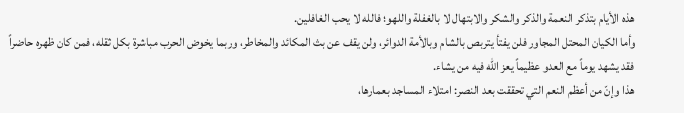هذه الأيام بتذكر النعمة والذكر والشكر والابتهال لا بالغفلة واللهو؛ فالله لا يحب الغافلين.
وأما الكيان المحتل المجاور فلن يفتأ يتربص بالشام وبالأمة الدوائر، ولن يقف عن بث المكائد والمخاطر، وربما يخوض الحرب مباشرة بكل ثقله، فمن كان ظهره حاضراً فقد يشهد يوماً مع العدو عظيماً يعز الله فيه من يشاء.
هذا وإنّ من أعظم النعم التي تحققت بعد النصر: امتلاء المساجد بعمارها،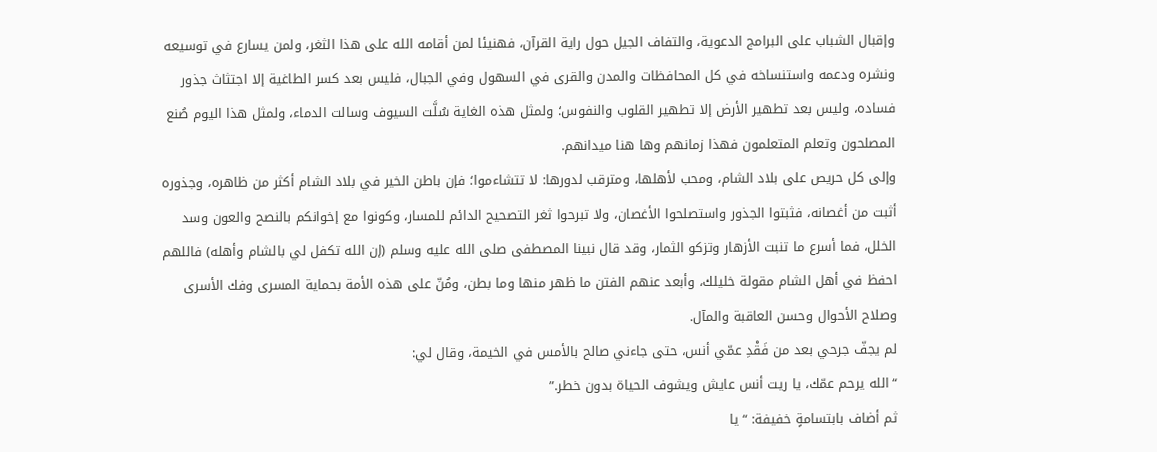وإقبال الشباب على البرامج الدعوية، والتفاف الجيل حول راية القرآن، فهنيئا لمن أقامه الله على هذا الثغر، ولمن يسارع في توسيعه ونشره ودعمه واستنساخه في كل المحافظات والمدن والقرى في السهول وفي الجبال، فليس بعد كسر الطاغية إلا اجتثاث جذور فساده، وليس بعد تطهير الأرض إلا تطهير القلوب والنفوس؛ ولمثل هذه الغاية سُلَّت السيوف وسالت الدماء، ولمثل هذا اليوم صُنع المصلحون وتعلم المتعلمون فهذا زمانهم وها هنا ميدانهم.
وإلى كل حريص على بلاد الشام، ومحب لأهلها، ومترقب لدورها: لا تتشاءموا؛ فإن باطن الخير في بلاد الشام أكثر من ظاهره، وجذوره أثبت من أغصانه، فثبتوا الجذور واستصلحوا الأغصان، ولا تبرحوا ثغر التصحيح الدائم للمسار، وكونوا مع إخوانكم بالنصح والعون وسد الخلل، فما أسرع ما تنبت الأزهار وتزكو الثمار، وقد قال نبينا المصطفى صلى الله عليه وسلم (إن الله تكفل لي بالشام وأهله) فاللهم احفظ في أهل الشام مقولة خليلك، وأبعد عنهم الفتن ما ظهر منها وما بطن، ومُنّ على هذه الأمة بحماية المسرى وفك الأسرى وصلاح الأحوال وحسن العاقبة والمآل.
لم يجفّ جرحي بعد من فَقْدِ عمّي أنس، حتى جاءني صالح بالأمس في الخيمة، وقال لي:
“الله يرحم عمّك، يا ريت أنس عايش ويشوف الحياة بدون خطر.”
ثم أضاف بابتسامةٍ خفيفة: “يا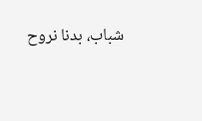شباب، بدنا نروح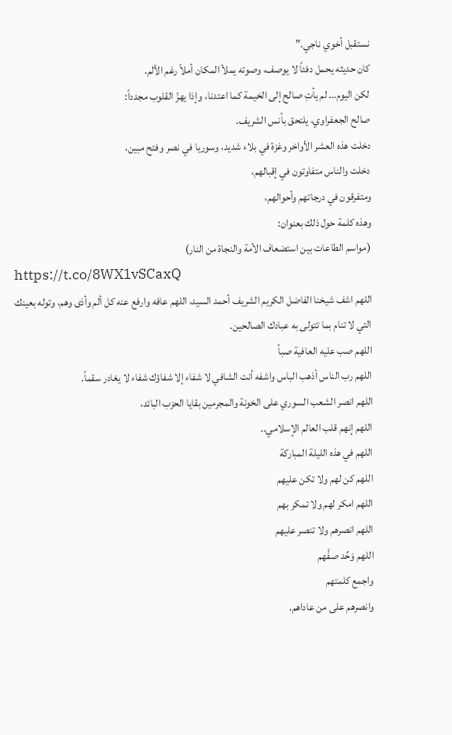نستقبل أخوي ناجي.”
كان حديثه يحمل دفئاً لا يوصف، وصوته يملأ المكان أملاً رغم الألم.
لكن اليوم… لم يأتِ صالح إلى الخيمة كما اعتدنا، وإذا يهزّ القلوب مجدداً:
صالح الجعفراوي، يلتحق بأنس الشريف.
دخلت هذه العشر الأواخر وغزة في بلاء شديد، وسوريا في نصر وفتح مبين،
دخلت والناس متفاوتون في إقبالهم،
ومتفرقون في درجاتهم وأحوالهم،
وهذه كلمة حول ذلك بعنوان:
(مواسم الطاعات بين استضعاف الأمة والنجاة من النار)
https://t.co/8WX1vSCaxQ
اللهم اشف شيخنا الفاضل الكريم الشريف أحمد السيد، اللهم عافه وارفع عنه كل ألم وأذى وهم، وتوله بعينك التي لا تنام بما تتولى به عبادك الصالحين.
اللهم صب عليه العافية صباً
اللهم رب الناس أذهب الباس واشفه أنت الشافي لا شفاء إلا شفاؤك شفاء لا يغادر سقماً.
اللهم انصر الشعب السوري على الخونة والمجرمين بقايا الحزب البائد،
اللهم إنهم قلب العالم الإسلامي..
اللهم في هذه الليلة المباركة
اللهم كن لهم ولا تكن عليهم
اللهم امكر لهم ولا تمكر بهم
اللهم انصرهم ولا تنصر عليهم
اللهم وَحِّد صفَّهم
واجمع كلمتهم
وانصرهم على من عاداهم.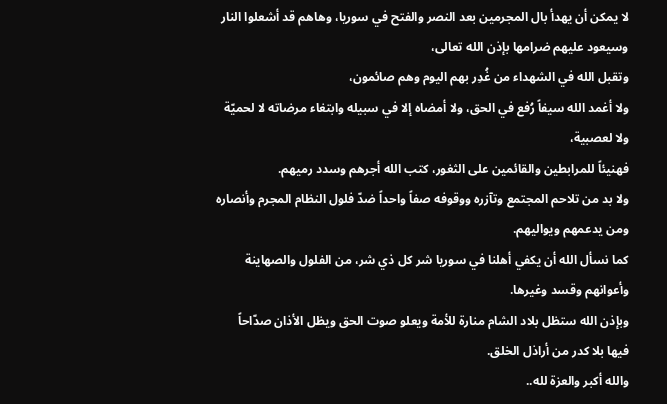لا يمكن أن يهدأ بال المجرمين بعد النصر والفتح في سوريا، وهاهم قد أشعلوا النار وسيعود عليهم ضرامها بإذن الله تعالى،
وتقبل الله في الشهداء من غُدِر بهم اليوم وهم صائمون،
ولا أغمد الله سيفاً رُفع في الحق، ولا أمضاه إلا في سبيله وابتغاء مرضاته لا لحميّة ولا لعصبية،
فهنيئاً للمرابطين والقائمين على الثغور، كتب الله أجرهم وسدد رميهم.
ولا بد من تلاحم المجتمع وتآزره ووقوفه صفاً واحداً ضدّ فلول النظام المجرم وأنصاره ومن يدعمهم ويواليهم.
كما نسأل الله أن يكفي أهلنا في سوريا شر كل ذي شر، من الفلول والصهاينة وأعوانهم وقسد وغيرها.
وبإذن الله ستظل بلاد الشام منارة للأمة ويعلو صوت الحق ويظل الأذان صدّاحاً فيها بلا كدر من أراذل الخلق.
والله أكبر والعزة لله..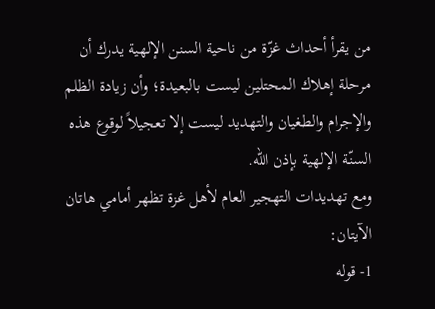من يقرأ أحداث غزّة من ناحية السنن الإلهية يدرك أن مرحلة إهلاك المحتلين ليست بالبعيدة؛ وأن زيادة الظلم والإجرام والطغيان والتهديد ليست إلا تعجيلاً لوقوع هذه السنّة الإلهية بإذن الله.
ومع تهديدات التهجير العام لأهل غزة تظهر أمامي هاتان الآيتان:
1- قوله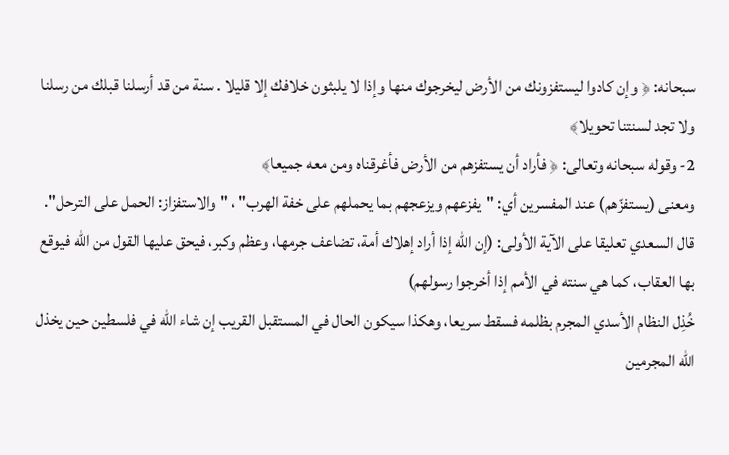سبحانه: ﴿ وإن كادوا ليستفزونك من الأرض ليخرجوك منها وإذا لا يلبثون خلافك إلا قليلا . سنة من قد أرسلنا قبلك من رسلنا ولا تجد لسنتنا تحويلا﴾
2- وقوله سبحانه وتعالى: ﴿ فأراد أن يستفزهم من الأرض فأغرقناه ومن معه جميعا﴾
ومعنى (يستفزّهم) عند المفسرين أي: "يفزعهم ويزعجهم بما يحملهم على خفة الهرب" ، "والاستفزاز: الحمل على الترحل".
قال السعدي تعليقا على الآية الأولى: (إن الله إذا أراد إهلاك أمة، تضاعف جرمها، وعظم وكبر، فيحق عليها القول من الله فيوقع بها العقاب، كما هي سنته في الأمم إذا أخرجوا رسولهم)
خُذِل النظام الأسدي المجرم بظلمه فسقط سريعا، وهكذا سيكون الحال في المستقبل القريب إن شاء الله في فلسطين حين يخذل الله المجرمين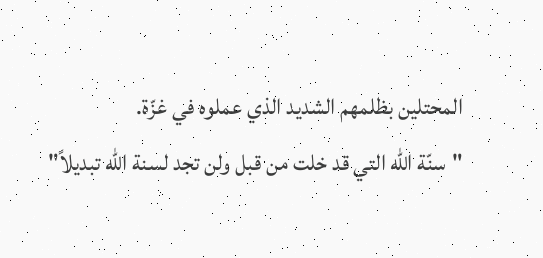المحتلين بظلمهم الشديد الذي عملوه في غزّة.
"سنّة الله التي قد خلت من قبل ولن تجد لسنة الله تبديلاً"